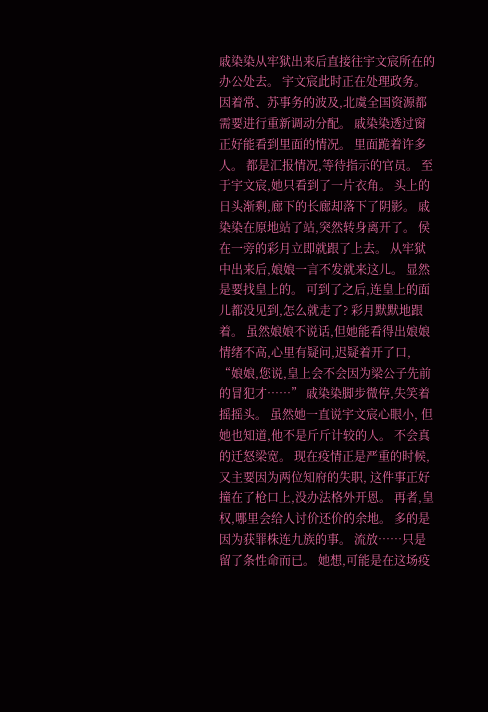戚染染从牢狱出来后直接往宇文宸所在的办公处去。 宇文宸此时正在处理政务。 因着常、苏事务的波及,北虞全国资源都需要进行重新调动分配。 戚染染透过窗正好能看到里面的情况。 里面跪着许多人。 都是汇报情况,等待指示的官员。 至于宇文宸,她只看到了一片衣角。 头上的日头渐剩,廊下的长廊却落下了阴影。 戚染染在原地站了站,突然转身离开了。 侯在一旁的彩月立即就跟了上去。 从牢狱中出来后,娘娘一言不发就来这儿。 显然是要找皇上的。 可到了之后,连皇上的面儿都没见到,怎么就走了? 彩月默默地跟着。 虽然娘娘不说话,但她能看得出娘娘情绪不高,心里有疑问,迟疑着开了口, “娘娘,您说,皇上会不会因为梁公子先前的冒犯才……” 戚染染脚步微停,失笑着摇摇头。 虽然她一直说宇文宸心眼小, 但她也知道,他不是斤斤计较的人。 不会真的迁怒梁宽。 现在疫情正是严重的时候,又主要因为两位知府的失职, 这件事正好撞在了枪口上,没办法格外开恩。 再者,皇权,哪里会给人讨价还价的余地。 多的是因为获罪株连九族的事。 流放……只是留了条性命而已。 她想,可能是在这场疫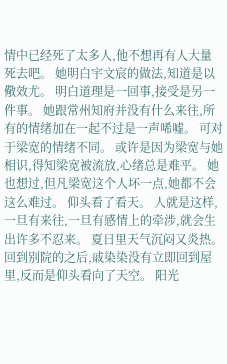情中已经死了太多人,他不想再有人大量死去吧。 她明白宇文宸的做法,知道是以儆效尤。 明白道理是一回事,接受是另一件事。 她跟常州知府并没有什么来往,所有的情绪加在一起不过是一声唏嘘。 可对于梁宽的情绪不同。 或许是因为梁宽与她相识,得知梁宽被流放,心绪总是难平。 她也想过,但凡梁宽这个人坏一点,她都不会这么难过。 仰头看了看天。 人就是这样,一旦有来往,一旦有感情上的牵涉,就会生出许多不忍来。 夏日里天气沉闷又炎热。 回到别院的之后,戚染染没有立即回到屋里,反而是仰头看向了天空。 阳光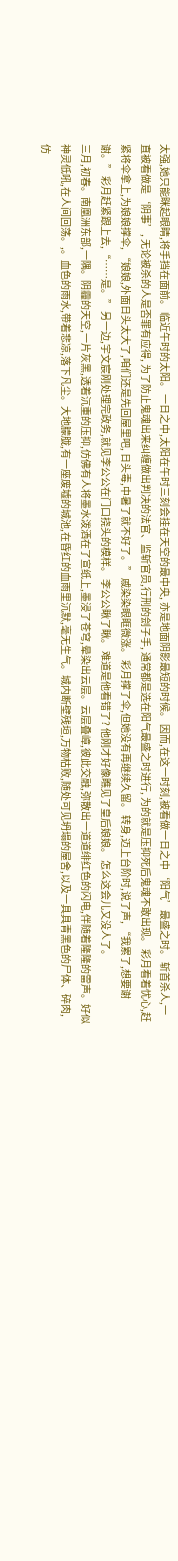太强,她只能眯起眼睛,将手挡在面前。 临近午时的太阳。 一日之中,太阳在午时三刻会挂在天空的最中央, 亦是地面阴影最短的时候。 因而,在这一时刻,被看做一日之中‘阳气’最盛之时。 斩首杀人,一直被看做是‘阴事’, 无论被杀的人是否罪有应得, 为了防止鬼魂出来纠缠做出判决的法官、监斩官员,行刑的刽子手, 通常都是选在阳气最盛之时进行, 为的就是压抑死后鬼魂不敢出现。 彩月看着忧心,赶紧将伞拿上,为娘娘撑伞, “娘娘,外面日头太大了,咱们还是先回屋里吧, 日头毒,中暑了就不好了。” 戚染染眼眶微涨。 彩月撑了伞,但她没有再继续久留。 转身,迈上台阶时,说了声, “我累了,想要谢谢。” 彩月赶紧跟上去,“……是。” 另一边,宇文宸刚处理完政务,就见李公公在门口挠头的模样。 李公公瞅了瞅。 难道是他看错了? 他刚才好像瞧见了皇后娘娘。 怎么这会儿又没人了。
三月,初春。南凰洲东部,一隅。阴霾的天空,一片灰黑,透着沉重的压抑,仿佛有人将墨水泼洒在了宣纸上,墨浸了苍穹,晕染出云层。云层叠嶂,彼此交融,弥散出一道道绯红色的闪电,伴随着隆隆的雷声。好似神灵低吼,在人间回荡。,。血色的雨水,带着悲凉,落下凡尘。大地朦胧,有一座废墟的城池,在昏红的血雨里沉默,毫无生气。城内断壁残垣,万物枯败,随处可见坍塌的屋舍,以及一具具青黑色的尸体、碎肉,仿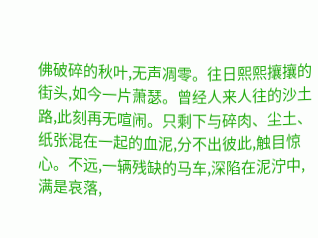佛破碎的秋叶,无声凋零。往日熙熙攘攘的街头,如今一片萧瑟。曾经人来人往的沙土路,此刻再无喧闹。只剩下与碎肉、尘土、纸张混在一起的血泥,分不出彼此,触目惊心。不远,一辆残缺的马车,深陷在泥泞中,满是哀落,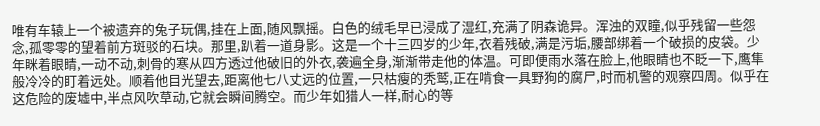唯有车辕上一个被遗弃的兔子玩偶,挂在上面,随风飘摇。白色的绒毛早已浸成了湿红,充满了阴森诡异。浑浊的双瞳,似乎残留一些怨念,孤零零的望着前方斑驳的石块。那里,趴着一道身影。这是一个十三四岁的少年,衣着残破,满是污垢,腰部绑着一个破损的皮袋。少年眯着眼睛,一动不动,刺骨的寒从四方透过他破旧的外衣,袭遍全身,渐渐带走他的体温。可即便雨水落在脸上,他眼睛也不眨一下,鹰隼般冷冷的盯着远处。顺着他目光望去,距离他七八丈远的位置,一只枯瘦的秃鹫,正在啃食一具野狗的腐尸,时而机警的观察四周。似乎在这危险的废墟中,半点风吹草动,它就会瞬间腾空。而少年如猎人一样,耐心的等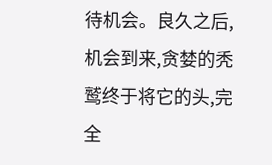待机会。良久之后,机会到来,贪婪的秃鹫终于将它的头,完全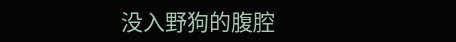没入野狗的腹腔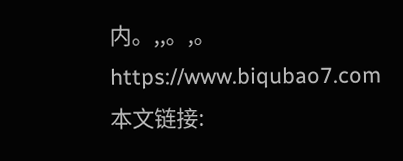内。,,。,。https://www.biqubao7.com
本文链接: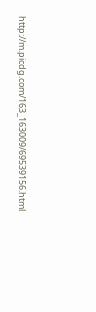http://m.picdg.com/163_163009/69539156.html